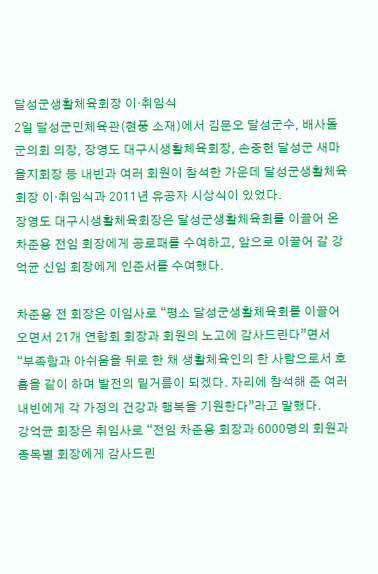달성군생활체육회장 이·취임식
2일 달성군민체육관(현풍 소재)에서 김문오 달성군수, 배사돌 군의회 의장, 장영도 대구시생활체육회장, 손중헌 달성군 새마을지회장 등 내빈과 여러 회원이 참석한 가운데 달성군생활체육회장 이·취임식과 2011년 유공자 시상식이 있었다.
장영도 대구시생활체육회장은 달성군생활체육회를 이끌어 온 차준용 전임 회장에게 공로패를 수여하고, 앞으로 이끌어 갈 강억균 신임 회장에게 인준서를 수여했다.

차준용 전 회장은 이임사로 “평소 달성군생활체육회를 이끌어 오면서 21개 연합회 회장과 회원의 노고에 감사드린다”면서 “부족함과 아쉬움을 뒤로 한 채 생활체육인의 한 사람으로서 호흡을 같이 하며 발전의 밑거름이 되겠다. 자리에 참석해 준 여러 내빈에게 각 가정의 건강과 행복을 기원한다”라고 말했다.
강억균 회장은 취임사로 “전임 차준용 회장과 6000명의 회원과 종목별 회장에게 감사드린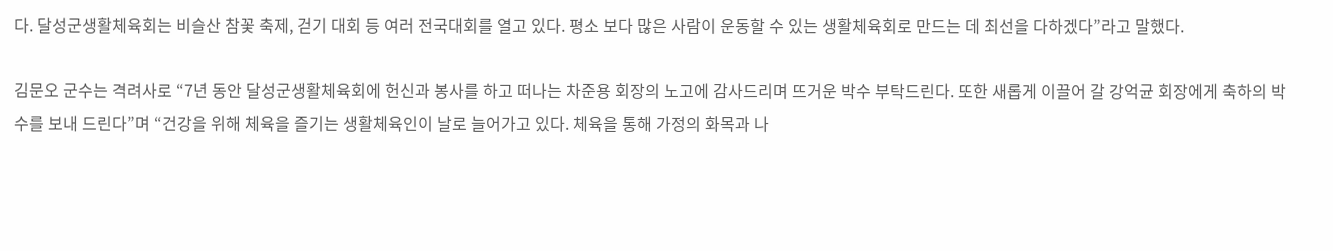다. 달성군생활체육회는 비슬산 참꽃 축제, 걷기 대회 등 여러 전국대회를 열고 있다. 평소 보다 많은 사람이 운동할 수 있는 생활체육회로 만드는 데 최선을 다하겠다”라고 말했다.

김문오 군수는 격려사로 “7년 동안 달성군생활체육회에 헌신과 봉사를 하고 떠나는 차준용 회장의 노고에 감사드리며 뜨거운 박수 부탁드린다. 또한 새롭게 이끌어 갈 강억균 회장에게 축하의 박수를 보내 드린다”며 “건강을 위해 체육을 즐기는 생활체육인이 날로 늘어가고 있다. 체육을 통해 가정의 화목과 나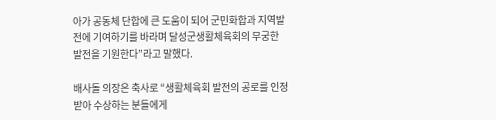아가 공동체 단합에 큰 도움이 되어 군민화합과 지역발전에 기여하기를 바라며 달성군생활체육회의 무궁한 발전을 기원한다”라고 말했다.

배사돌 의장은 축사로 “생활체육회 발전의 공로를 인정받아 수상하는 분들에게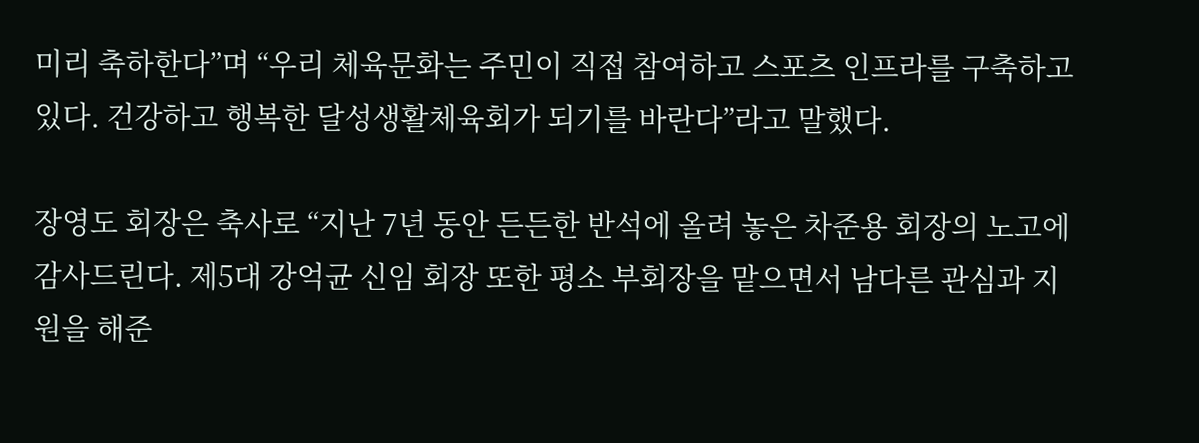미리 축하한다”며 “우리 체육문화는 주민이 직접 참여하고 스포츠 인프라를 구축하고 있다. 건강하고 행복한 달성생활체육회가 되기를 바란다”라고 말했다.

장영도 회장은 축사로 “지난 7년 동안 든든한 반석에 올려 놓은 차준용 회장의 노고에 감사드린다. 제5대 강억균 신임 회장 또한 평소 부회장을 맡으면서 남다른 관심과 지원을 해준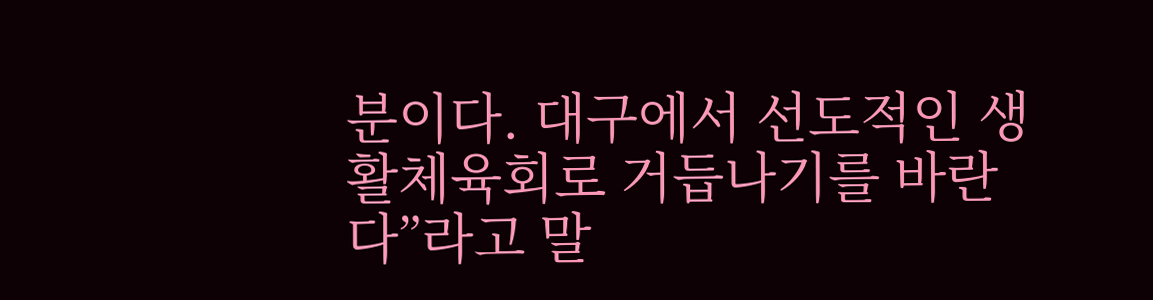분이다. 대구에서 선도적인 생활체육회로 거듭나기를 바란다”라고 말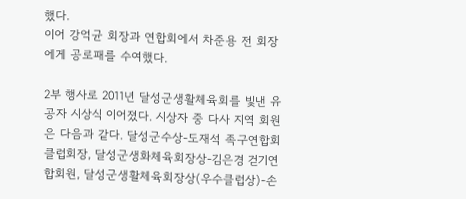했다.
이어 강억균 회장과 연합회에서 차준용 전 회장에게 공로패를 수여했다.

2부 행사로 2011년 달성군생활체육회를 빛낸 유공자 시상식 이어졌다. 시상자 중 다사 지역 회원은 다음과 같다. 달성군수상-도재석 족구연합회 클럽회장, 달성군생화체육회장상-김은경 걷기연합회원, 달성군생활체육회장상(우수클럽상)-손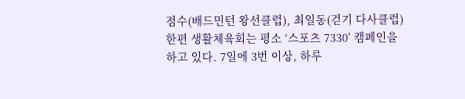점수(배드민턴 왕선클럽), 최일동(걷기 다사클럽)
한편 생활체육회는 평소 ‘스포츠 7330’ 캠페인을 하고 있다. 7일에 3번 이상, 하루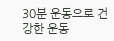30분 운동으로 건강한 운동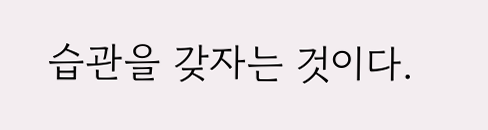습관을 갖자는 것이다.